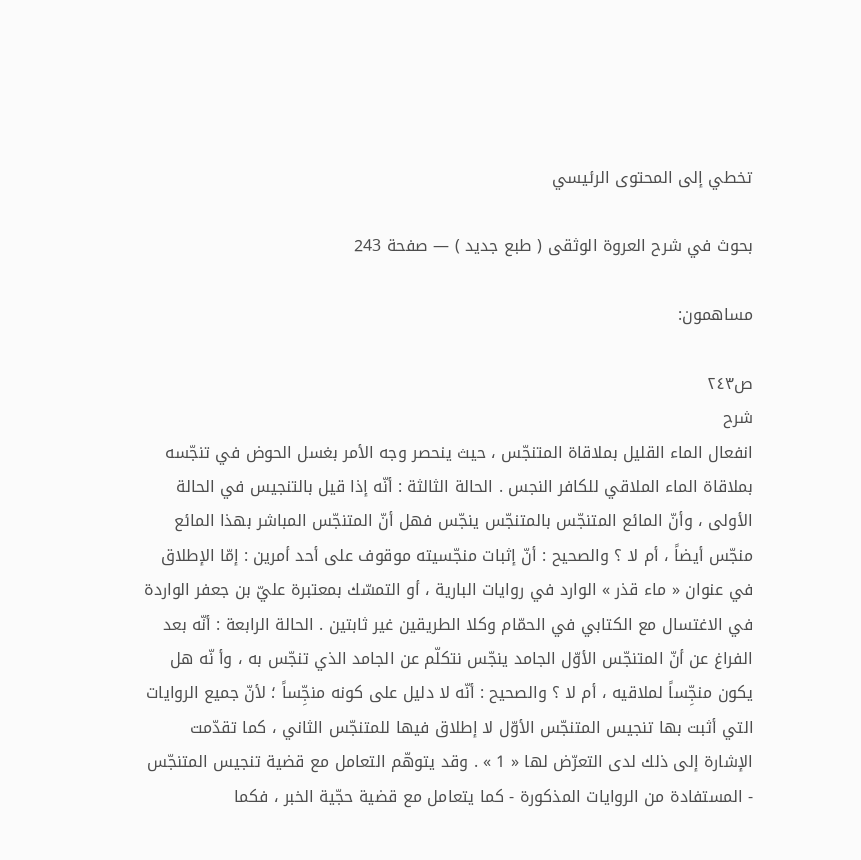تخطي إلى المحتوى الرئيسي

بحوث في شرح العروة الوثقى ( طبع جديد ) — صفحة 243

مساهمون:

ص٢٤٣
شرح
انفعال الماء القليل بملاقاة المتنجّس ، حيث ينحصر وجه الأمر بغسل الحوض في تنجّسه بملاقاة الماء الملاقي للكافر النجس . الحالة الثالثة : أنّه إذا قيل بالتنجيس في الحالة الأولى ، وأنّ المائع المتنجّس بالمتنجّس ينجّس فهل أنّ المتنجّس المباشر بهذا المائع منجّس أيضاً ، أم لا ؟ والصحيح : أنّ إثبات منجّسيته موقوف على أحد أمرين : إمّا الإطلاق في عنوان « ماء قذر » الوارد في روايات البارية ، أو التمسّك بمعتبرة عليّ بن جعفر الواردة في الاغتسال مع الكتابي في الحمّام وكلا الطريقين غير ثابتين . الحالة الرابعة : أنّه بعد الفراغ عن أنّ المتنجّس الأوّل الجامد ينجّس نتكلّم عن الجامد الذي تنجّس به ، وأ نّه هل يكون منجِّساً لملاقيه ، أم لا ؟ والصحيح : أنّه لا دليل على كونه منجِّساً ؛ لأنّ جميع الروايات التي أثبت بها تنجيس المتنجّس الأوّل لا إطلاق فيها للمتنجّس الثاني ، كما تقدّمت الإشارة إلى ذلك لدى التعرّض لها « 1 » . وقد يتوهّم التعامل مع قضية تنجيس المتنجّس - المستفادة من الروايات المذكورة - كما يتعامل مع قضية حجّية الخبر ، فكما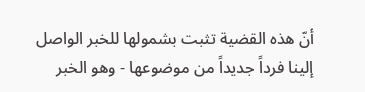أنّ هذه القضية تثبت بشمولها للخبر الواصل إلينا فرداً جديداً من موضوعها - وهو الخبر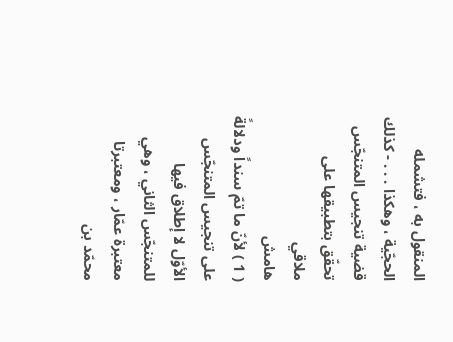المنقول به ، فتشمله الحجّية ، وهكذا . . . - كذلك قضية تنجيس المتنجّس تحقّق بتطبيقها على ملاقي
هامش
( 1 ) لأنّ ما تمّ سنداً ودلالةً على تنجيس المتنجّس الأوّل لا إطلاق فيها للمتنجّس الثاني ، وهي معتبرة عمّار ، ومعتبرتا محمّد بن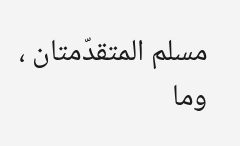مسلم المتقدّمتان ، وما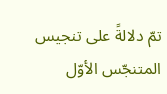تمّ دلالةً على تنجيس المتنجّس الأوّل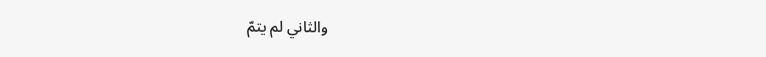والثاني لم يتمّ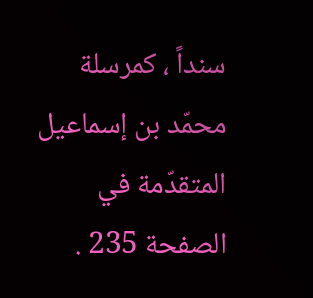سنداً ، كمرسلة محمّد بن إسماعيل المتقدّمة في الصفحة 235 .